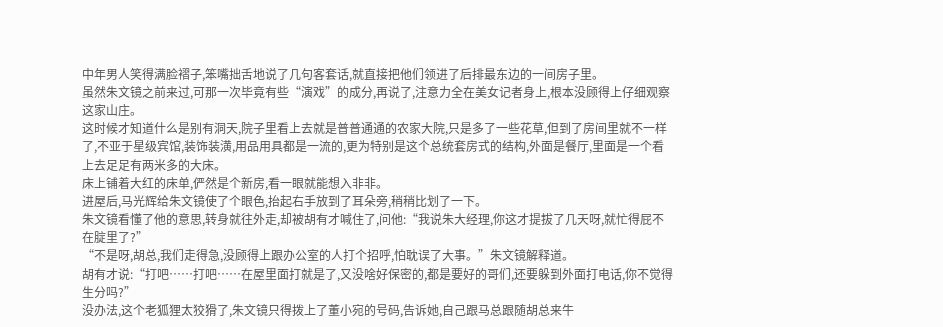中年男人笑得满脸褶子,笨嘴拙舌地说了几句客套话,就直接把他们领进了后排最东边的一间房子里。
虽然朱文镜之前来过,可那一次毕竟有些“演戏”的成分,再说了,注意力全在美女记者身上,根本没顾得上仔细观察这家山庄。
这时候才知道什么是别有洞天,院子里看上去就是普普通通的农家大院,只是多了一些花草,但到了房间里就不一样了,不亚于星级宾馆,装饰装潢,用品用具都是一流的,更为特别是这个总统套房式的结构,外面是餐厅,里面是一个看上去足足有两米多的大床。
床上铺着大红的床单,俨然是个新房,看一眼就能想入非非。
进屋后,马光辉给朱文镜使了个眼色,抬起右手放到了耳朵旁,稍稍比划了一下。
朱文镜看懂了他的意思,转身就往外走,却被胡有才喊住了,问他:“我说朱大经理,你这才提拔了几天呀,就忙得屁不在腚里了?”
“不是呀,胡总,我们走得急,没顾得上跟办公室的人打个招呼,怕耽误了大事。”朱文镜解释道。
胡有才说:“打吧……打吧……在屋里面打就是了,又没啥好保密的,都是要好的哥们,还要躲到外面打电话,你不觉得生分吗?”
没办法,这个老狐狸太狡猾了,朱文镜只得拨上了董小宛的号码,告诉她,自己跟马总跟随胡总来牛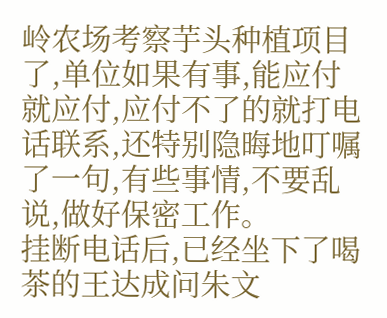岭农场考察芋头种植项目了,单位如果有事,能应付就应付,应付不了的就打电话联系,还特别隐晦地叮嘱了一句,有些事情,不要乱说,做好保密工作。
挂断电话后,已经坐下了喝茶的王达成问朱文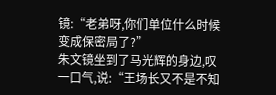镜:“老弟呀,你们单位什么时候变成保密局了?”
朱文镜坐到了马光辉的身边,叹一口气,说:“王场长又不是不知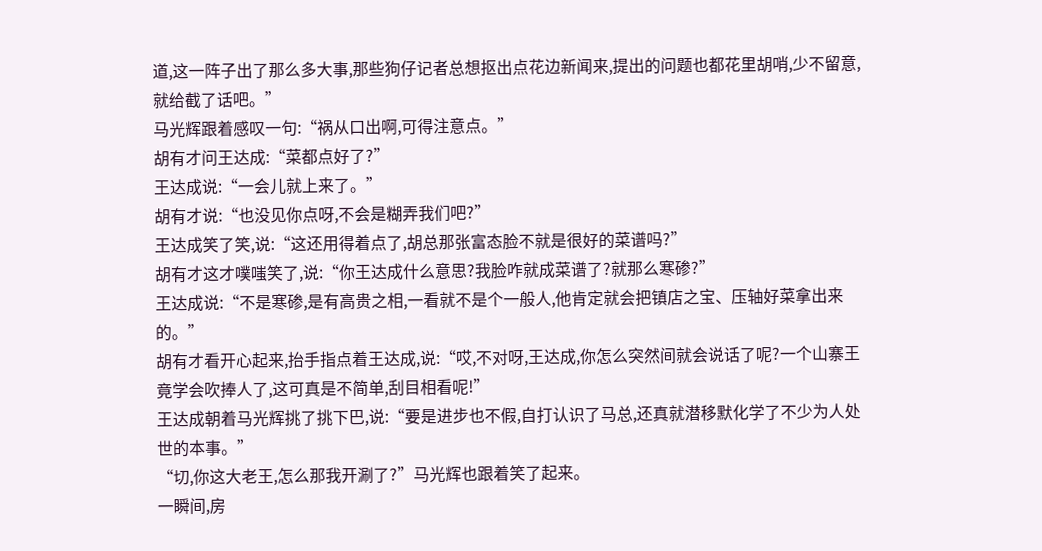道,这一阵子出了那么多大事,那些狗仔记者总想抠出点花边新闻来,提出的问题也都花里胡哨,少不留意,就给截了话吧。”
马光辉跟着感叹一句:“祸从口出啊,可得注意点。”
胡有才问王达成:“菜都点好了?”
王达成说:“一会儿就上来了。”
胡有才说:“也没见你点呀,不会是糊弄我们吧?”
王达成笑了笑,说:“这还用得着点了,胡总那张富态脸不就是很好的菜谱吗?”
胡有才这才噗嗤笑了,说:“你王达成什么意思?我脸咋就成菜谱了?就那么寒碜?”
王达成说:“不是寒碜,是有高贵之相,一看就不是个一般人,他肯定就会把镇店之宝、压轴好菜拿出来的。”
胡有才看开心起来,抬手指点着王达成,说:“哎,不对呀,王达成,你怎么突然间就会说话了呢?一个山寨王竟学会吹捧人了,这可真是不简单,刮目相看呢!”
王达成朝着马光辉挑了挑下巴,说:“要是进步也不假,自打认识了马总,还真就潜移默化学了不少为人处世的本事。”
“切,你这大老王,怎么那我开涮了?”马光辉也跟着笑了起来。
一瞬间,房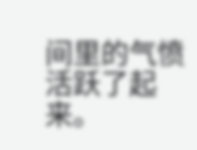间里的气愤活跃了起来。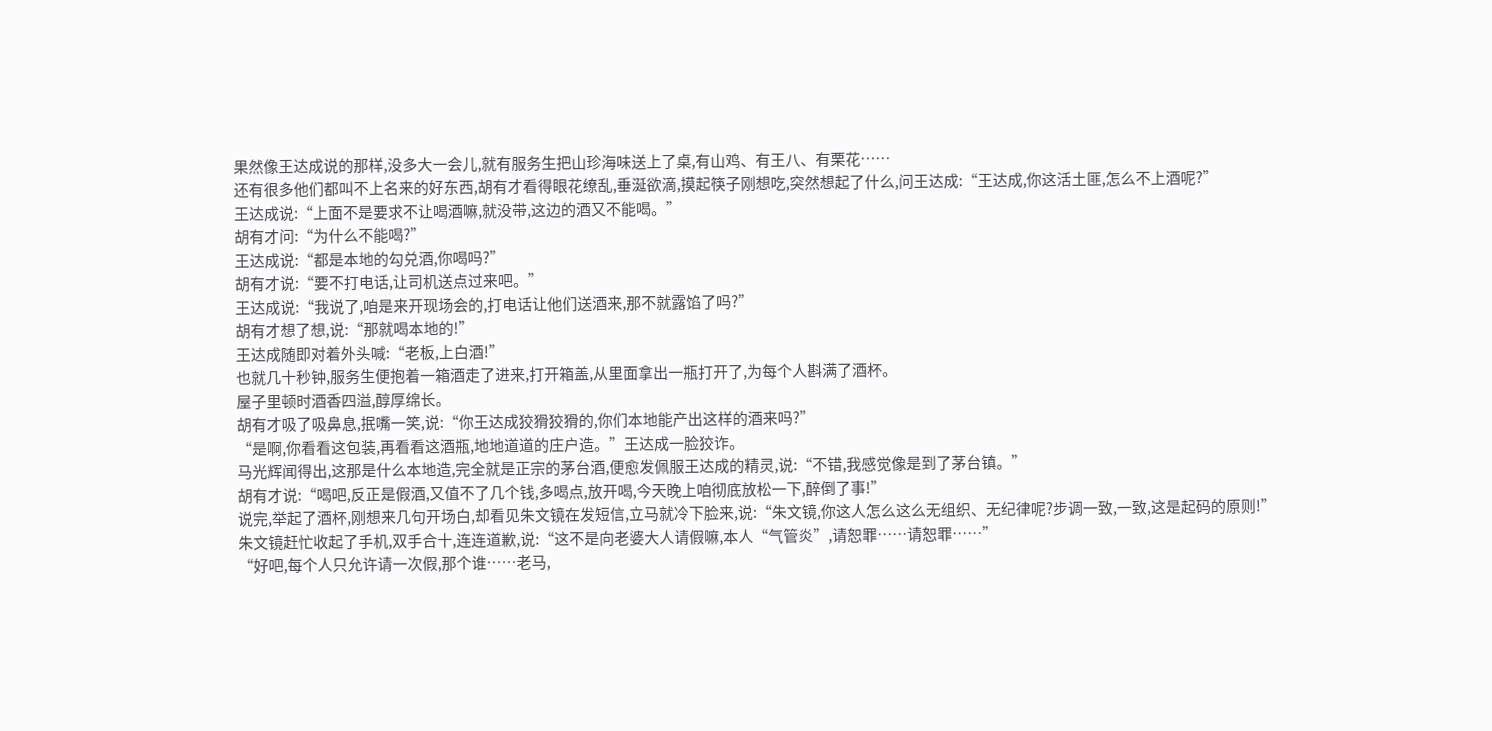果然像王达成说的那样,没多大一会儿,就有服务生把山珍海味送上了桌,有山鸡、有王八、有栗花……
还有很多他们都叫不上名来的好东西,胡有才看得眼花缭乱,垂涎欲滴,摸起筷子刚想吃,突然想起了什么,问王达成:“王达成,你这活土匪,怎么不上酒呢?”
王达成说:“上面不是要求不让喝酒嘛,就没带,这边的酒又不能喝。”
胡有才问:“为什么不能喝?”
王达成说:“都是本地的勾兑酒,你喝吗?”
胡有才说:“要不打电话,让司机送点过来吧。”
王达成说:“我说了,咱是来开现场会的,打电话让他们送酒来,那不就露馅了吗?”
胡有才想了想,说:“那就喝本地的!”
王达成随即对着外头喊:“老板,上白酒!”
也就几十秒钟,服务生便抱着一箱酒走了进来,打开箱盖,从里面拿出一瓶打开了,为每个人斟满了酒杯。
屋子里顿时酒香四溢,醇厚绵长。
胡有才吸了吸鼻息,抿嘴一笑,说:“你王达成狡猾狡猾的,你们本地能产出这样的酒来吗?”
“是啊,你看看这包装,再看看这酒瓶,地地道道的庄户造。”王达成一脸狡诈。
马光辉闻得出,这那是什么本地造,完全就是正宗的茅台酒,便愈发佩服王达成的精灵,说:“不错,我感觉像是到了茅台镇。”
胡有才说:“喝吧,反正是假酒,又值不了几个钱,多喝点,放开喝,今天晚上咱彻底放松一下,醉倒了事!”
说完,举起了酒杯,刚想来几句开场白,却看见朱文镜在发短信,立马就冷下脸来,说:“朱文镜,你这人怎么这么无组织、无纪律呢?步调一致,一致,这是起码的原则!”
朱文镜赶忙收起了手机,双手合十,连连道歉,说:“这不是向老婆大人请假嘛,本人“气管炎”,请恕罪……请恕罪……”
“好吧,每个人只允许请一次假,那个谁……老马,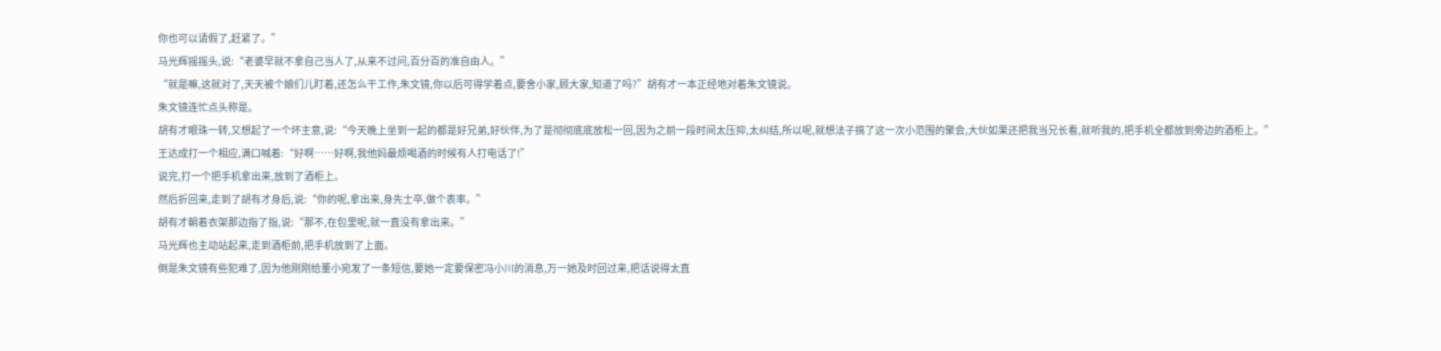你也可以请假了,赶紧了。”
马光辉摇摇头,说:“老婆早就不拿自己当人了,从来不过问,百分百的准自由人。”
“就是嘛,这就对了,天天被个娘们儿盯着,还怎么干工作,朱文镜,你以后可得学着点,要舍小家,顾大家,知道了吗?”胡有才一本正经地对着朱文镜说。
朱文镜连忙点头称是。
胡有才眼珠一转,又想起了一个坏主意,说:“今天晚上坐到一起的都是好兄弟,好伙伴,为了是彻彻底底放松一回,因为之前一段时间太压抑,太纠结,所以呢,就想法子搞了这一次小范围的聚会,大伙如果还把我当兄长看,就听我的,把手机全都放到旁边的酒柜上。”
王达成打一个相应,满口喊着:“好啊……好啊,我他妈最烦喝酒的时候有人打电话了!”
说完,打一个把手机拿出来,放到了酒柜上。
然后折回来,走到了胡有才身后,说:“你的呢,拿出来,身先士卒,做个表率。”
胡有才朝着衣架那边指了指,说:“那不,在包里呢,就一直没有拿出来。”
马光辉也主动站起来,走到酒柜前,把手机放到了上面。
倒是朱文镜有些犯难了,因为他刚刚给董小宛发了一条短信,要她一定要保密冯小川的消息,万一她及时回过来,把话说得太直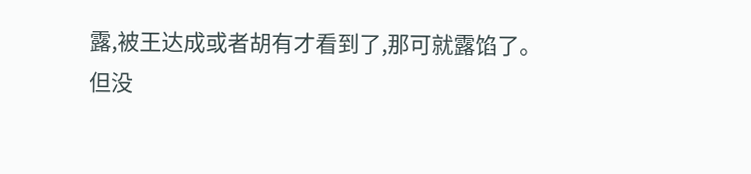露,被王达成或者胡有才看到了,那可就露馅了。
但没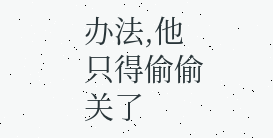办法,他只得偷偷关了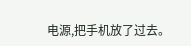电源,把手机放了过去。